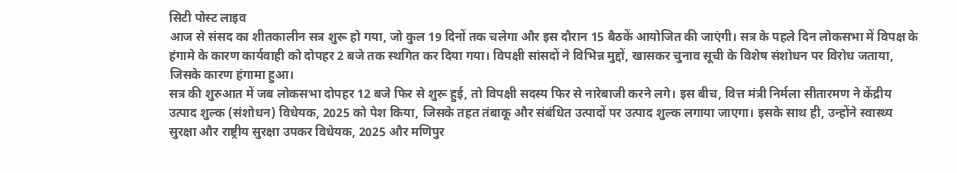सिटी पोस्ट लाइव
आज से संसद का शीतकालीन सत्र शुरू हो गया, जो कुल 19 दिनों तक चलेगा और इस दौरान 15 बैठकें आयोजित की जाएंगी। सत्र के पहले दिन लोकसभा में विपक्ष के हंगामे के कारण कार्यवाही को दोपहर 2 बजे तक स्थगित कर दिया गया। विपक्षी सांसदों ने विभिन्न मुद्दों, खासकर चुनाव सूची के विशेष संशोधन पर विरोध जताया, जिसके कारण हंगामा हुआ।
सत्र की शुरुआत में जब लोकसभा दोपहर 12 बजे फिर से शुरू हुई, तो विपक्षी सदस्य फिर से नारेबाजी करने लगे। इस बीच, वित्त मंत्री निर्मला सीतारमण ने केंद्रीय उत्पाद शुल्क (संशोधन) विधेयक, 2025 को पेश किया, जिसके तहत तंबाकू और संबंधित उत्पादों पर उत्पाद शुल्क लगाया जाएगा। इसके साथ ही, उन्होंने स्वास्थ्य सुरक्षा और राष्ट्रीय सुरक्षा उपकर विधेयक, 2025 और मणिपुर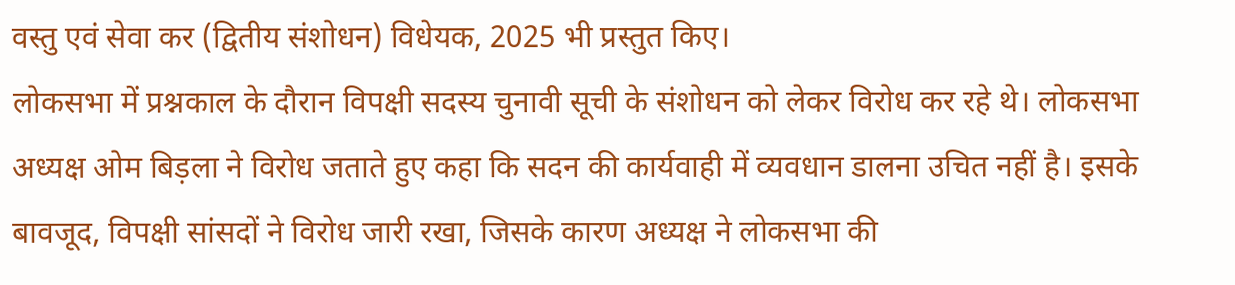वस्तु एवं सेवा कर (द्वितीय संशोधन) विधेयक, 2025 भी प्रस्तुत किए।
लोकसभा में प्रश्नकाल के दौरान विपक्षी सदस्य चुनावी सूची के संशोधन को लेकर विरोध कर रहे थे। लोकसभा अध्यक्ष ओम बिड़ला ने विरोध जताते हुए कहा कि सदन की कार्यवाही में व्यवधान डालना उचित नहीं है। इसके बावजूद, विपक्षी सांसदों ने विरोध जारी रखा, जिसके कारण अध्यक्ष ने लोकसभा की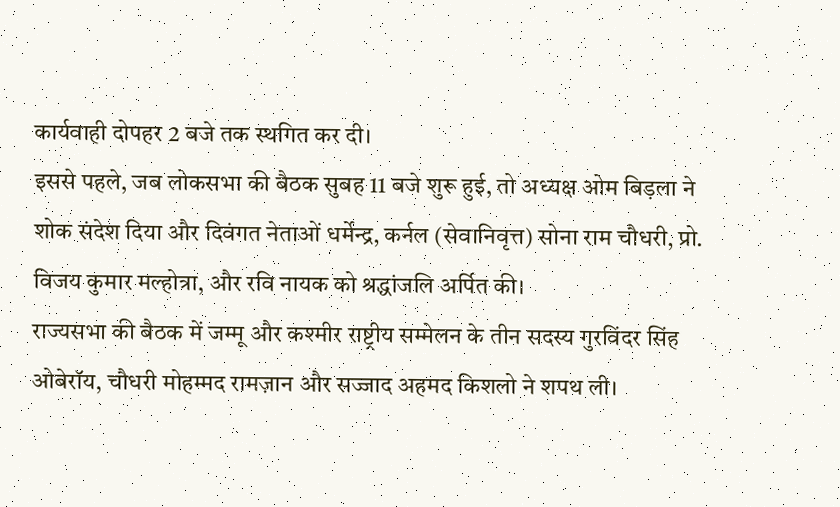कार्यवाही दोपहर 2 बजे तक स्थगित कर दी।
इससे पहले, जब लोकसभा की बैठक सुबह 11 बजे शुरू हुई, तो अध्यक्ष ओम बिड़ला ने शोक संदेश दिया और दिवंगत नेताओं धर्मेन्द्र, कर्नल (सेवानिवृत्त) सोना राम चौधरी, प्रो. विजय कुमार मल्होत्रा, और रवि नायक को श्रद्धांजलि अर्पित की।
राज्यसभा की बैठक में जम्मू और कश्मीर राष्ट्रीय सम्मेलन के तीन सदस्य गुरविंदर सिंह ओबेरॉय, चौधरी मोहम्मद रामज़ान और सज्जाद अहमद किशलो ने शपथ ली।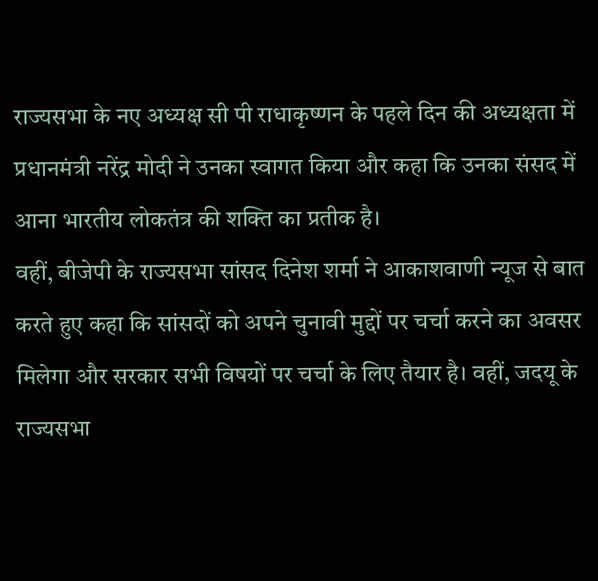राज्यसभा के नए अध्यक्ष सी पी राधाकृष्णन के पहले दिन की अध्यक्षता में प्रधानमंत्री नरेंद्र मोदी ने उनका स्वागत किया और कहा कि उनका संसद में आना भारतीय लोकतंत्र की शक्ति का प्रतीक है।
वहीं, बीजेपी के राज्यसभा सांसद दिनेश शर्मा ने आकाशवाणी न्यूज से बात करते हुए कहा कि सांसदों को अपने चुनावी मुद्दों पर चर्चा करने का अवसर मिलेगा और सरकार सभी विषयों पर चर्चा के लिए तैयार है। वहीं, जदयू के राज्यसभा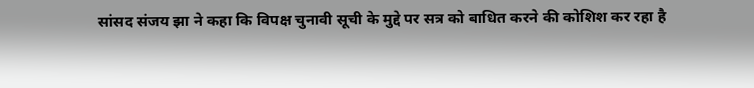सांसद संजय झा ने कहा कि विपक्ष चुनावी सूची के मुद्दे पर सत्र को बाधित करने की कोशिश कर रहा है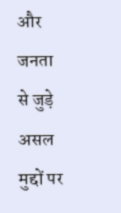और जनता से जुड़े असल मुद्दों पर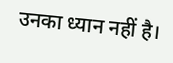उनका ध्यान नहीं है।